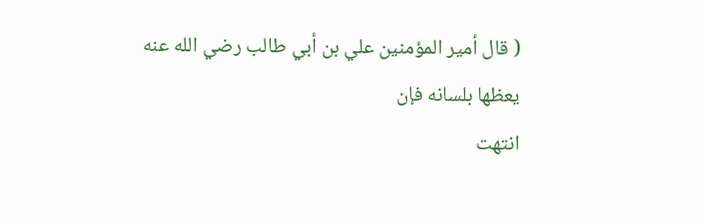( قال أمير المؤمنين علي بن أبي طالب رضي الله عنه يعظها بلسانه فإن
انتهت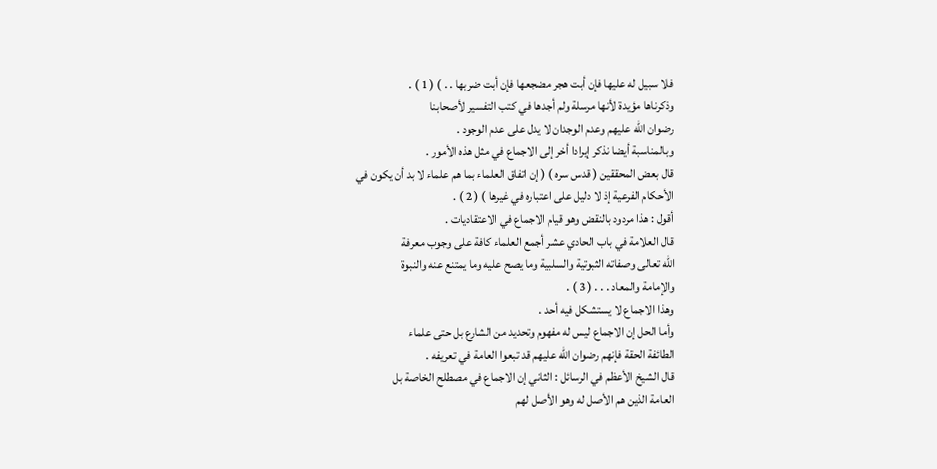فلا سبيل له عليها فإن أبت هجر مضجعها فإن أبت ضربها . . ) ( 1 ) .
وذكرناها مؤيدة لأنها مرسلة ولم أجدها في كتب التفسير لأصحابنا
رضوان الله عليهم وعدم الوجدان لا يدل على عدم الوجود .
وبالمناسبة أيضا نذكر إيرادا أخر إلى الاجماع في مثل هذه الأمور .
قال بعض المحققين ( قدس سره ) ( إن اتفاق العلماء بما هم علماء لا بد أن يكون في
الأحكام الفرعية إذ لا دليل على اعتباره في غيرها ) ( 2 ) .
أقول : هذا مردود بالنقض وهو قيام الاجماع في الاعتقاديات .
قال العلامة في باب الحادي عشر أجمع العلماء كافة على وجوب معرفة
الله تعالى وصفاته الثبوتية والسلبية وما يصح عليه وما يمتنع عنه والنبوة
والإمامة والمعاد . . . ( 3 ) .
وهذا الاجماع لا يستشكل فيه أحد .
وأما الحل إن الاجماع ليس له مفهوم وتحديد من الشارع بل حتى علماء
الطائفة الحقة فإنهم رضوان الله عليهم قد تبعوا العامة في تعريفه .
قال الشيخ الأعظم في الرسائل : الثاني إن الاجماع في مصطلح الخاصة بل
العامة الذين هم الأصل له وهو الأصل لهم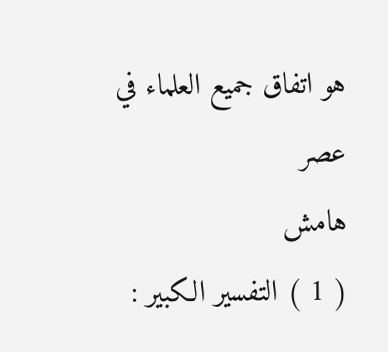هو اتفاق جميع العلماء في عصر
هامش
( 1 ) التفسير الكبير :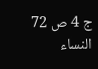ج 4 ص 72 النساء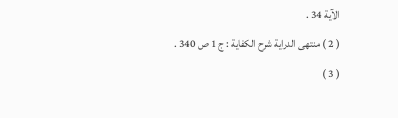الآية 34 .
( 2 ) منتهى الدراية شرح الكفاية : ج 1 ص 340 .
( 3 )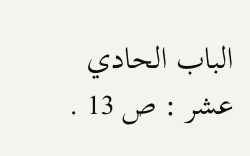الباب الحادي عشر : ص 13 .